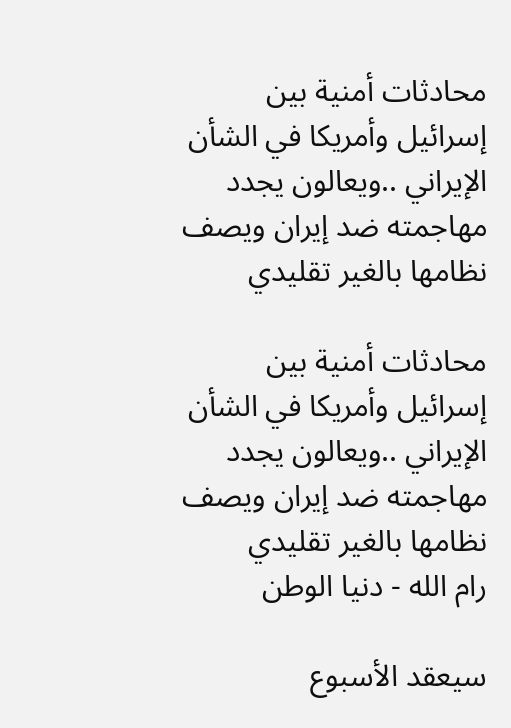محادثات أمنية بين إسرائيل وأمريكا في الشأن الإيراني ..ويعالون يجدد مهاجمته ضد إيران ويصف نظامها بالغير تقليدي

محادثات أمنية بين إسرائيل وأمريكا في الشأن الإيراني ..ويعالون يجدد مهاجمته ضد إيران ويصف نظامها بالغير تقليدي
رام الله - دنيا الوطن

سيعقد الأسبوع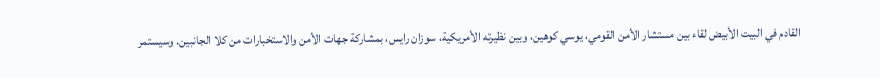القادم في البيت الأبيض لقاء بين مستشار الأمن القومي، يوسي كوهين، وبين نظيرته الأمريكية، سوزان رايس، بمشاركة جهات الأمن والاستخبارات من كلا الجانبين. وسيستمر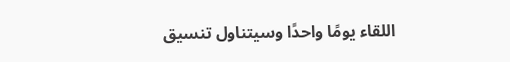اللقاء يومًا واحدًا وسيتناول تنسيق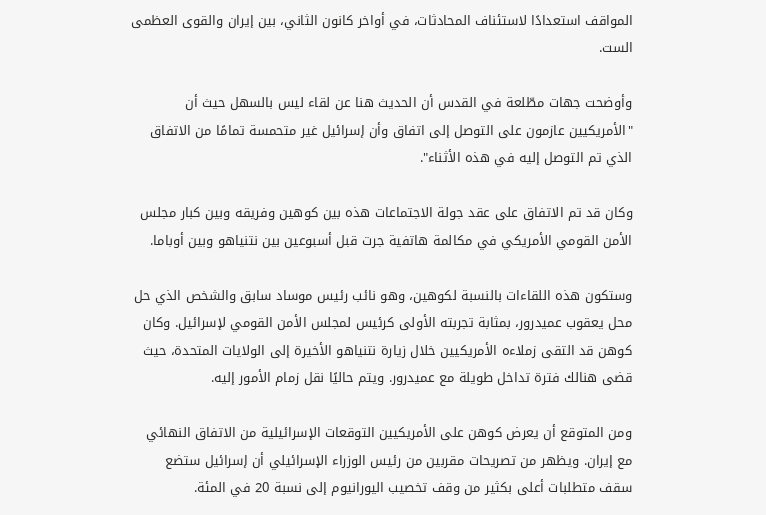المواقف استعدادًا لاستئناف المحادثات، في أواخر كانون الثاني، بين إيران والقوى العظمى الست.

وأوضحت جهات مطّلعة في القدس أن الحديث هنا عن لقاء ليس بالسهل حيث أن "الأمريكيين عازمون على التوصل إلى اتفاق وأن إسرائيل غير متحمسة تمامًا من الاتفاق الذي تم التوصل إليه في هذه الأثناء".

وكان قد تم الاتفاق على عقد جولة الاجتماعات هذه بين كوهين وفريقه وبين كبار مجلس الأمن القومي الأمريكي في مكالمة هاتفية جرت قبل أسبوعين بين نتنياهو وبين أوباما.

وستكون هذه اللقاءات بالنسبة لكوهين، وهو نائب رئيس موساد سابق والشخص الذي حل محل يعقوب عميدرور، بمثابة تجربته الأولى كرئيس لمجلس الأمن القومي لإسرائيل. وكان كوهن قد التقى زملاءه الأمريكيين خلال زيارة نتنياهو الأخيرة إلى الولايات المتحدة، حيث قضى هنالك فترة تداخل طويلة مع عميدرور. ويتم حاليًا نقل زمام الأمور إليه.

ومن المتوقع أن يعرض كوهن على الأمريكيين التوقعات الإسرائيلية من الاتفاق النهائي مع إيران. ويظهر من تصريحات مقربين من رئيس الوزراء الإسرائيلي أن إسرائيل ستضع سقف متطلبات أعلى بكثير من وقف تخصيب اليورانيوم إلى نسبة 20 في المئة.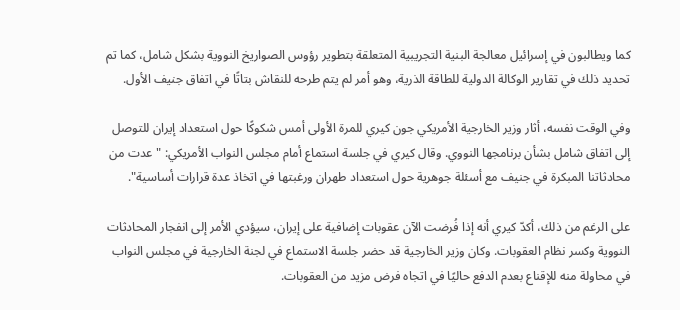كما ويطالبون في إسرائيل معالجة البنية التجريبية المتعلقة بتطوير رؤوس الصواريخ النووية بشكل شامل، كما تم تحديد ذلك في تقارير الوكالة الدولية للطاقة الذرية، وهو أمر لم يتم طرحه للنقاش بتاتًا في اتفاق جنيف الأول.

وفي الوقت نفسه، أثار وزير الخارجية الأمريكي جون كيري للمرة الأولى أمس شكوكًا حول استعداد إيران للتوصل إلى اتفاق شامل بشأن برنامجها النووي. وقال كيري في جلسة استماع أمام مجلس النواب الأمريكي: "عدت من محادثاتنا المبكرة في جنيف مع أسئلة جوهرية حول استعداد طهران ورغبتها في اتخاذ عدة قرارات أساسية".

على الرغم من ذلك، أكدّ كيري أنه إذا فُرضت الآن عقوبات إضافية على إيران، سيؤدي الأمر إلى انفجار المحادثات النووية وكسر نظام العقوبات. وكان وزير الخارجية قد حضر جلسة الاستماع في لجنة الخارجية في مجلس النواب في محاولة منه للإقناع بعدم الدفع حاليًا في اتجاه فرض مزيد من العقوبات.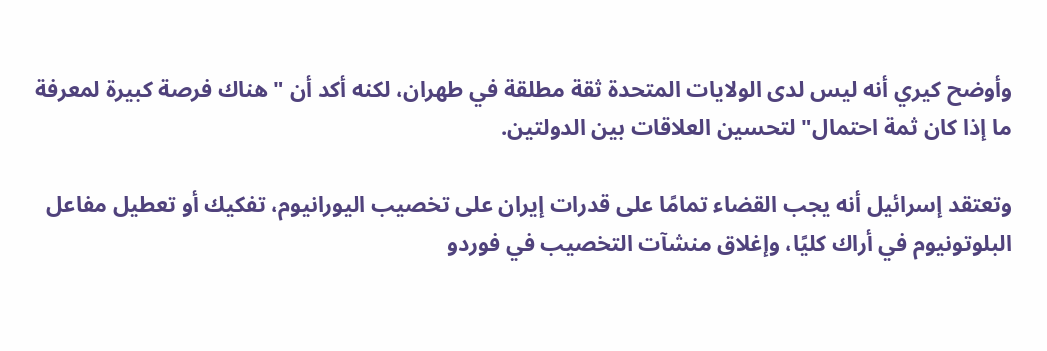وأوضح كيري أنه ليس لدى الولايات المتحدة ثقة مطلقة في طهران، لكنه أكد أن "هناك فرصة كبيرة لمعرفة ما إذا كان ثمة احتمال" لتحسين العلاقات بين الدولتين.

وتعتقد إسرائيل أنه يجب القضاء تمامًا على قدرات إيران على تخصيب اليورانيوم، تفكيك أو تعطيل مفاعل البلوتونيوم في أراك كليًا، وإغلاق منشآت التخصيب في فوردو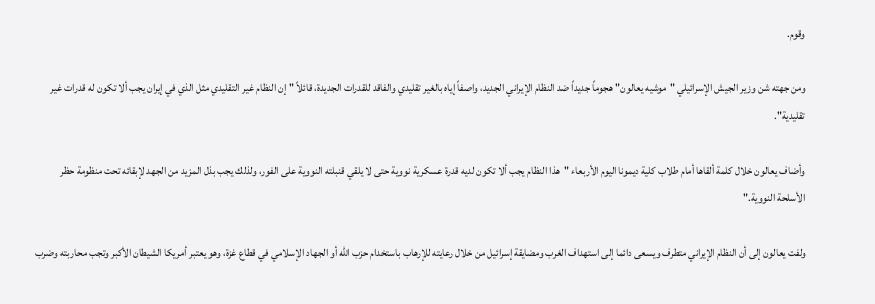وقوم.

ومن جهته شن وزير الجيش الإسرائيلي "موشيه يعالون" هجوماً جديداً ضد النظام الإيراني الجديد، واصفاً إياه بالغير تقليدي والفاقد للقدرات الجديدة، قائلاً "إن النظام غير التقليدي مثل الذي في إيران يجب ألا تكون له قدرات غير تقليدية".

وأضاف يعالون خلال كلمة ألقاها أمام طلاب كلية ديمونا اليوم الأربعاء "هذا النظام يجب ألا تكون لديه قدرة عسكرية نووية حتى لا يلقي قنبلته النووية على الفور، ولذلك يجب بذل المزيد من الجهد لإبقائه تحت منظومة حظر الأسلحة النووية."

ولفت يعالون إلى أن النظام الإيراني متطرف ويسعى دائما إلى استهداف الغرب ومضايقة إسرائيل من خلال رعايته للإرهاب باستخدام حزب الله أو الجهاد الإسلامي في قطاع غزة، وهو يعتبر أمريكا الشيطان الأكبر وتجب محاربته وضرب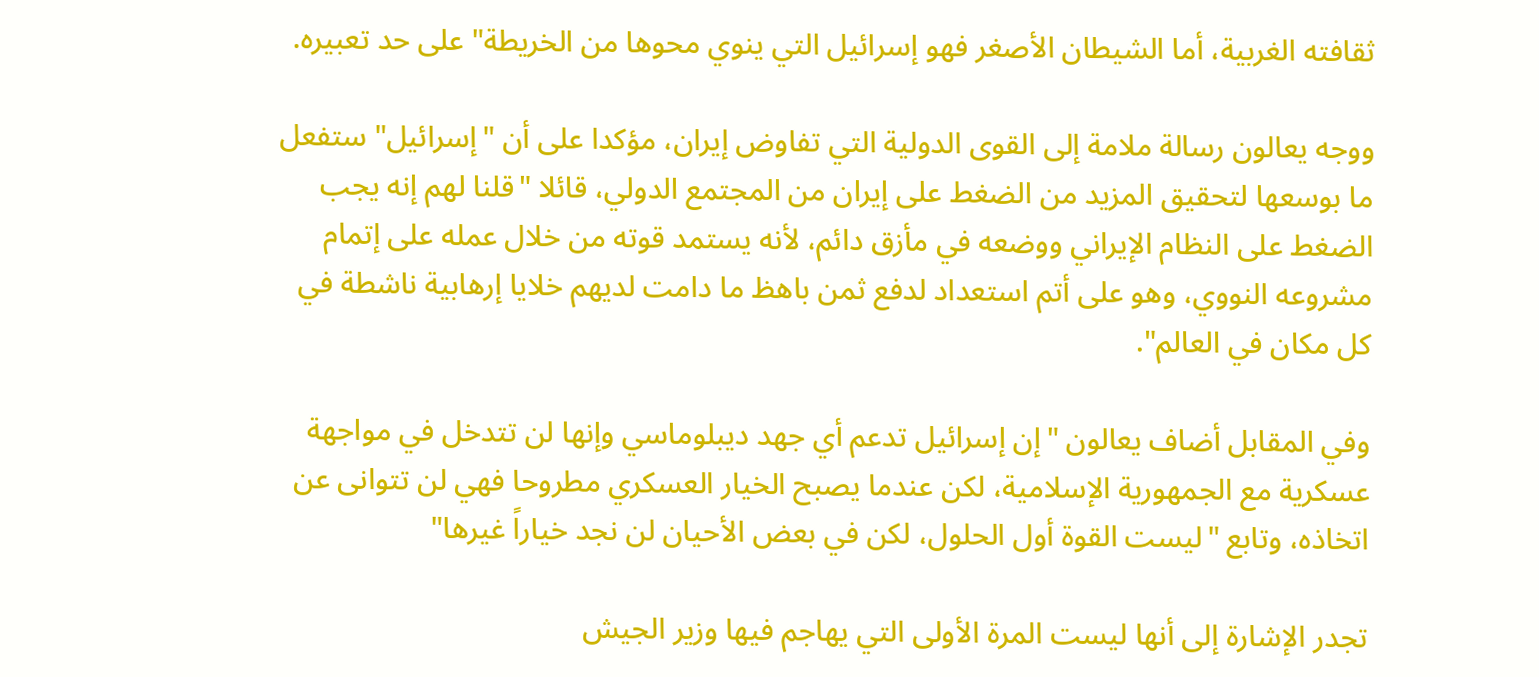ثقافته الغربية، أما الشيطان الأصغر فهو إسرائيل التي ينوي محوها من الخريطة" على حد تعبيره.

ووجه يعالون رسالة ملامة إلى القوى الدولية التي تفاوض إيران، مؤكدا على أن "إسرائيل" ستفعل ما بوسعها لتحقيق المزيد من الضغط على إيران من المجتمع الدولي، قائلا "قلنا لهم إنه يجب الضغط على النظام الإيراني ووضعه في مأزق دائم، لأنه يستمد قوته من خلال عمله على إتمام مشروعه النووي، وهو على أتم استعداد لدفع ثمن باهظ ما دامت لديهم خلايا إرهابية ناشطة في كل مكان في العالم".

وفي المقابل أضاف يعالون "إن إسرائيل تدعم أي جهد ديبلوماسي وإنها لن تتدخل في مواجهة عسكرية مع الجمهورية الإسلامية، لكن عندما يصبح الخيار العسكري مطروحا فهي لن تتوانى عن اتخاذه، وتابع "ليست القوة أول الحلول، لكن في بعض الأحيان لن نجد خياراً غيرها"

تجدر الإشارة إلى أنها ليست المرة الأولى التي يهاجم فيها وزير الجيش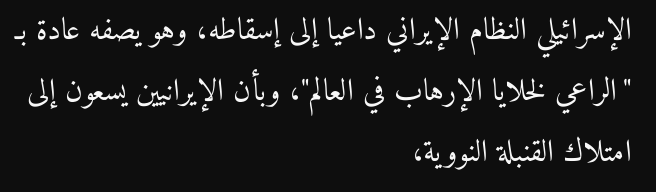الإسرائيلي النظام الإيراني داعيا إلى إسقاطه، وهو يصفه عادة بـ "الراعي لخلايا الإرهاب في العالم"، وبأن الإيرانيين يسعون إلى امتلاك القنبلة النووية،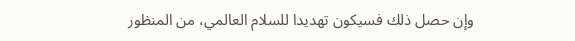وإن حصل ذلك فسيكون تهديدا للسلام العالمي، من المنظور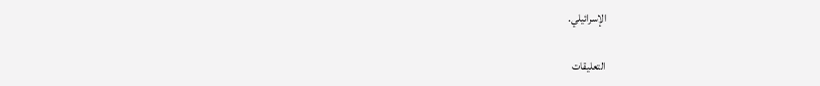الإسرائيلي.

التعليقات